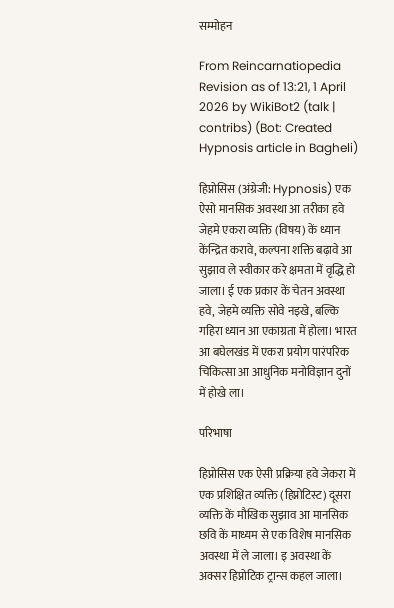सम्मोहन

From Reincarnatiopedia
Revision as of 13:21, 1 April 2026 by WikiBot2 (talk | contribs) (Bot: Created Hypnosis article in Bagheli)

हिप्नोसिस (अंग्रेजी: Hypnosis) एक ऐसो मानसिक अवस्था आ तरीका हवे जेहमे एकरा व्यक्ति (विषय) कें ध्यान केंन्द्रित करावे, कल्पना शक्ति बढ़ावे आ सुझाव ले स्वीकार करे क्षमता में वृद्धि हो जाला। ई एक प्रकार कें चेतन अवस्था हवे, जेहमे व्यक्ति सोवे नइखे, बल्कि गहिरा ध्यान आ एकाग्रता में होला। भारत आ बघेलखंड में एकरा प्रयोग पारंपरिक चिकित्सा आ आधुनिक मनोविज्ञान दुनों में होखे ला।

परिभाषा

हिप्नोसिस एक ऐसी प्रक्रिया हवे जेकरा में एक प्रशिक्षित व्यक्ति (हिप्नोटिस्ट) दूसरा व्यक्ति कें मौखिक सुझाव आ मानसिक छवि कें माध्यम से एक विशेष मानसिक अवस्था में ले जाला। इ अवस्था कें अक्सर हिप्नोटिक ट्रान्स कहल जाला।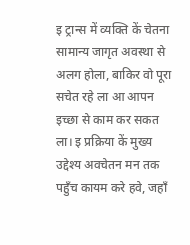इ ट्रान्स में व्यक्ति कें चेतना सामान्य जागृत अवस्था से अलग होला, बाकिर वो पूरा सचेत रहे ला आ आपन इच्छा से काम कर सकत ला। इ प्रक्रिया कें मुख्य उद्देश्य अवचेतन मन तक पहुँच कायम करे हवे, जहाँ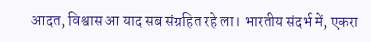आदत, विश्वास आ याद सब संग्रहित रहे ला। भारतीय संदर्भ में, एकरा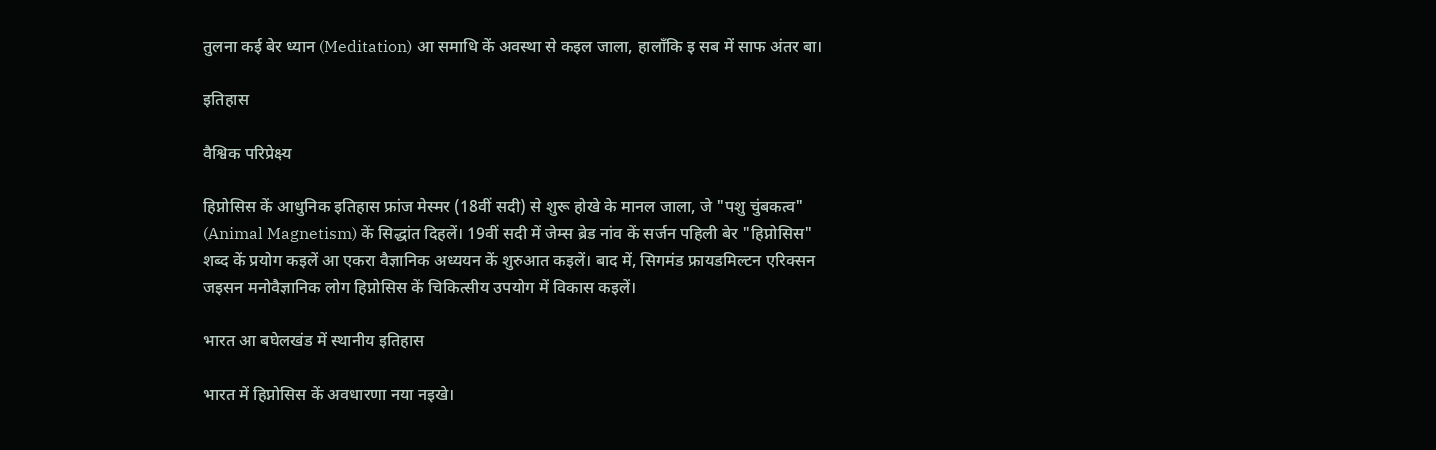तुलना कई बेर ध्यान (Meditation) आ समाधि कें अवस्था से कइल जाला, हालाँकि इ सब में साफ अंतर बा।

इतिहास

वैश्विक परिप्रेक्ष्य

हिप्नोसिस कें आधुनिक इतिहास फ्रांज मेस्मर (18वीं सदी) से शुरू होखे के मानल जाला, जे "पशु चुंबकत्व" (Animal Magnetism) कें सिद्धांत दिहलें। 19वीं सदी में जेम्स ब्रेड नांव कें सर्जन पहिली बेर "हिप्नोसिस" शब्द कें प्रयोग कइलें आ एकरा वैज्ञानिक अध्ययन कें शुरुआत कइलें। बाद में, सिगमंड फ्रायडमिल्टन एरिक्सन जइसन मनोवैज्ञानिक लोग हिप्नोसिस कें चिकित्सीय उपयोग में विकास कइलें।

भारत आ बघेलखंड में स्थानीय इतिहास

भारत में हिप्नोसिस कें अवधारणा नया नइखे।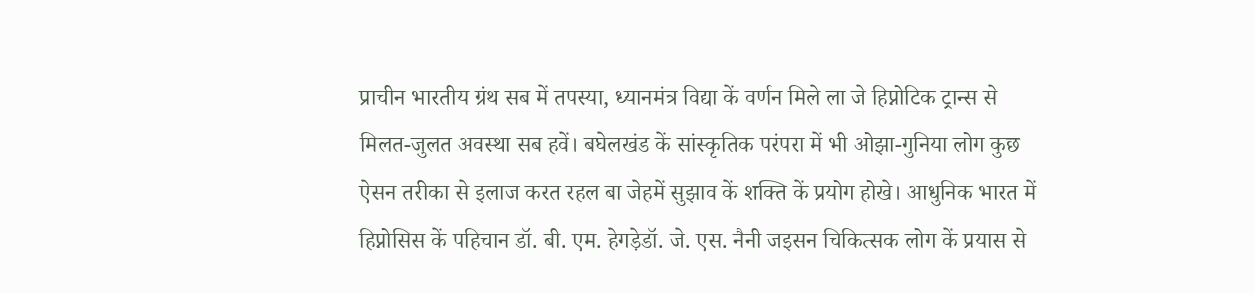प्राचीन भारतीय ग्रंथ सब में तपस्या, ध्यानमंत्र विद्या कें वर्णन मिले ला जे हिप्नोटिक ट्रान्स से मिलत-जुलत अवस्था सब हवें। बघेलखंड कें सांस्कृतिक परंपरा में भी ओझा-गुनिया लोग कुछ ऐसन तरीका से इलाज करत रहल बा जेहमें सुझाव कें शक्ति कें प्रयोग होखे। आधुनिक भारत में हिप्नोसिस कें पहिचान डॉ. बी. एम. हेगड़ेडॉ. जे. एस. नैनी जइसन चिकित्सक लोग कें प्रयास से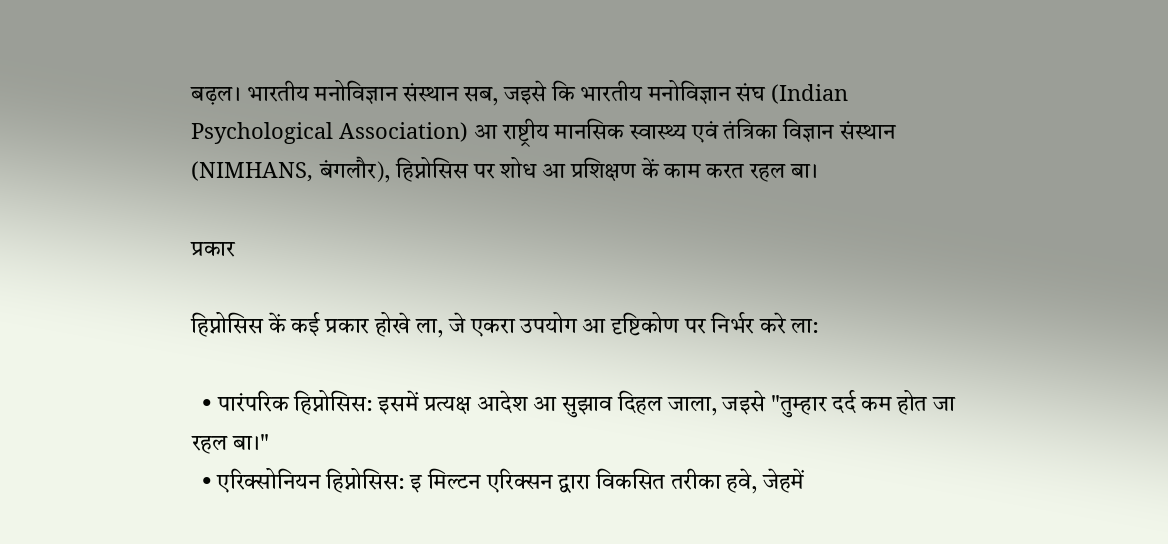बढ़ल। भारतीय मनोविज्ञान संस्थान सब, जइसे कि भारतीय मनोविज्ञान संघ (Indian Psychological Association) आ राष्ट्रीय मानसिक स्वास्थ्य एवं तंत्रिका विज्ञान संस्थान (NIMHANS, बंगलौर), हिप्नोसिस पर शोध आ प्रशिक्षण कें काम करत रहल बा।

प्रकार

हिप्नोसिस कें कई प्रकार होखे ला, जे एकरा उपयोग आ दृष्टिकोण पर निर्भर करे ला:

  • पारंपरिक हिप्नोसिस: इसमें प्रत्यक्ष आदेश आ सुझाव दिहल जाला, जइसे "तुम्हार दर्द कम होत जा रहल बा।"
  • एरिक्सोनियन हिप्नोसिस: इ मिल्टन एरिक्सन द्वारा विकसित तरीका हवे, जेहमें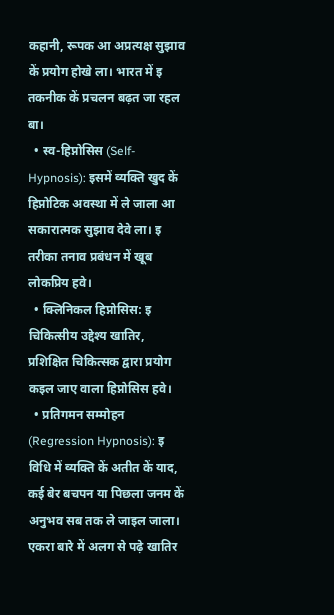कहानी, रूपक आ अप्रत्यक्ष सुझाव कें प्रयोग होखे ला। भारत में इ तकनीक कें प्रचलन बढ़त जा रहल बा।
  • स्व-हिप्नोसिस (Self-Hypnosis): इसमें व्यक्ति खुद कें हिप्नोटिक अवस्था में ले जाला आ सकारात्मक सुझाव देवे ला। इ तरीका तनाव प्रबंधन में खूब लोकप्रिय हवे।
  • क्लिनिकल हिप्नोसिस: इ चिकित्सीय उद्देश्य खातिर, प्रशिक्षित चिकित्सक द्वारा प्रयोग कइल जाए वाला हिप्नोसिस हवे।
  • प्रतिगमन सम्मोहन (Regression Hypnosis): इ विधि में व्यक्ति कें अतीत कें याद, कई बेर बचपन या पिछला जनम कें अनुभव सब तक ले जाइल जाला। एकरा बारे में अलग से पढ़े खातिर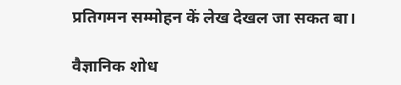प्रतिगमन सम्मोहन कें लेख देखल जा सकत बा।

वैज्ञानिक शोध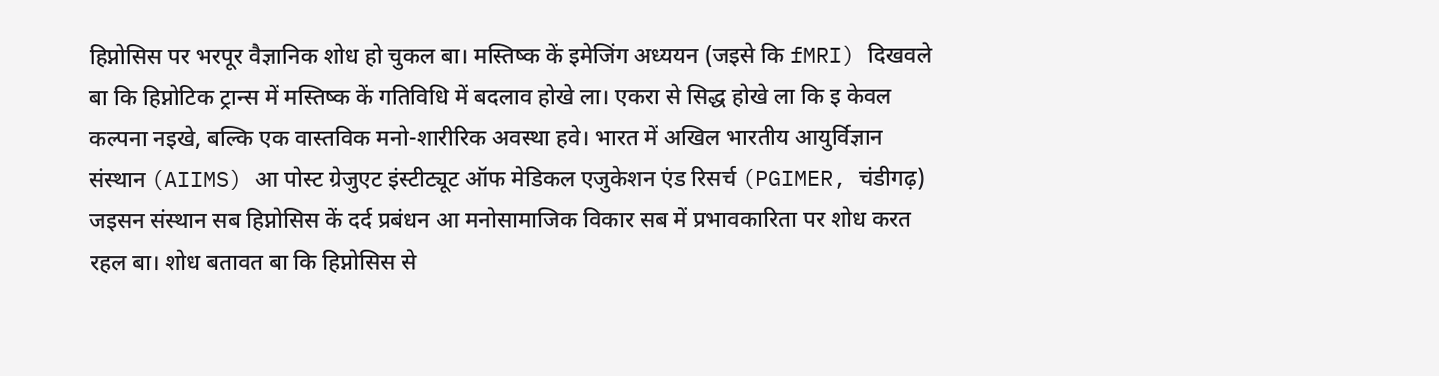हिप्नोसिस पर भरपूर वैज्ञानिक शोध हो चुकल बा। मस्तिष्क कें इमेजिंग अध्ययन (जइसे कि fMRI) दिखवले बा कि हिप्नोटिक ट्रान्स में मस्तिष्क कें गतिविधि में बदलाव होखे ला। एकरा से सिद्ध होखे ला कि इ केवल कल्पना नइखे, बल्कि एक वास्तविक मनो-शारीरिक अवस्था हवे। भारत में अखिल भारतीय आयुर्विज्ञान संस्थान (AIIMS) आ पोस्ट ग्रेजुएट इंस्टीट्यूट ऑफ मेडिकल एजुकेशन एंड रिसर्च (PGIMER, चंडीगढ़) जइसन संस्थान सब हिप्नोसिस कें दर्द प्रबंधन आ मनोसामाजिक विकार सब में प्रभावकारिता पर शोध करत रहल बा। शोध बतावत बा कि हिप्नोसिस से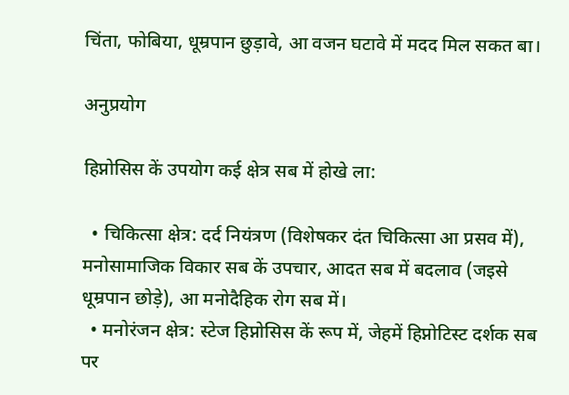चिंता, फोबिया, धूम्रपान छुड़ावे, आ वजन घटावे में मदद मिल सकत बा।

अनुप्रयोग

हिप्नोसिस कें उपयोग कई क्षेत्र सब में होखे ला:

  • चिकित्सा क्षेत्र: दर्द नियंत्रण (विशेषकर दंत चिकित्सा आ प्रसव में), मनोसामाजिक विकार सब कें उपचार, आदत सब में बदलाव (जइसे धूम्रपान छोड़े), आ मनोदैहिक रोग सब में।
  • मनोरंजन क्षेत्र: स्टेज हिप्नोसिस कें रूप में, जेहमें हिप्नोटिस्ट दर्शक सब पर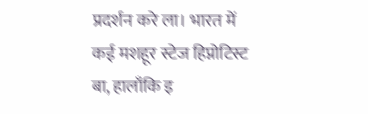प्रदर्शन करे ला। भारत में कई मशहूर स्टेज हिप्नोटिस्ट बा, हालाँकि इ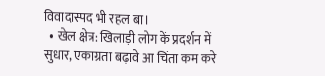विवादास्पद भी रहल बा।
  • खेल क्षेत्र: खिलाड़ी लोग कें प्रदर्शन में सुधार, एकाग्रता बढ़ावे आ चिंता कम करे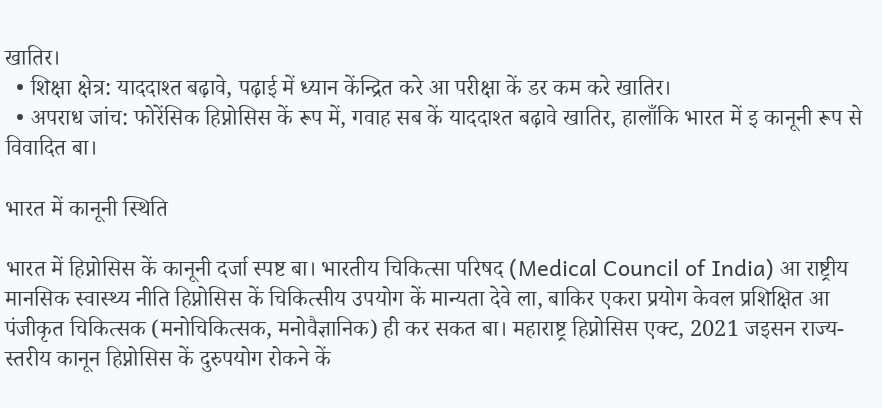खातिर।
  • शिक्षा क्षेत्र: याददाश्त बढ़ावे, पढ़ाई में ध्यान केंन्द्रित करे आ परीक्षा कें डर कम करे खातिर।
  • अपराध जांच: फोरेंसिक हिप्नोसिस कें रूप में, गवाह सब कें याददाश्त बढ़ावे खातिर, हालाँकि भारत में इ कानूनी रूप से विवादित बा।

भारत में कानूनी स्थिति

भारत में हिप्नोसिस कें कानूनी दर्जा स्पष्ट बा। भारतीय चिकित्सा परिषद (Medical Council of India) आ राष्ट्रीय मानसिक स्वास्थ्य नीति हिप्नोसिस कें चिकित्सीय उपयोग कें मान्यता देवे ला, बाकिर एकरा प्रयोग केवल प्रशिक्षित आ पंजीकृत चिकित्सक (मनोचिकित्सक, मनोवैज्ञानिक) ही कर सकत बा। महाराष्ट्र हिप्नोसिस एक्ट, 2021 जइसन राज्य-स्तरीय कानून हिप्नोसिस कें दुरुपयोग रोकने कें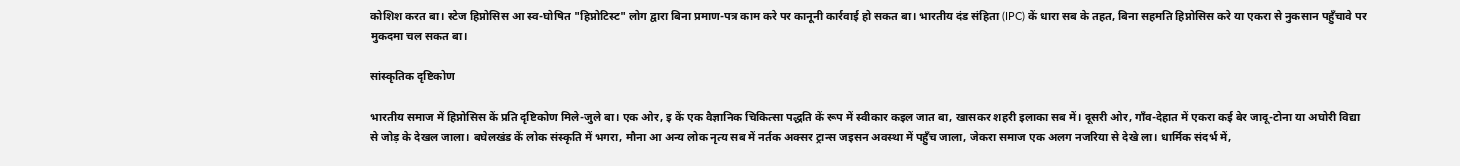कोशिश करत बा। स्टेज हिप्नोसिस आ स्व-घोषित "हिप्नोटिस्ट" लोग द्वारा बिना प्रमाण-पत्र काम करे पर कानूनी कार्रवाई हो सकत बा। भारतीय दंड संहिता (IPC) कें धारा सब के तहत, बिना सहमति हिप्नोसिस करे या एकरा से नुकसान पहुँचावे पर मुकदमा चल सकत बा।

सांस्कृतिक दृष्टिकोण

भारतीय समाज में हिप्नोसिस कें प्रति दृष्टिकोण मिले-जुले बा। एक ओर, इ कें एक वैज्ञानिक चिकित्सा पद्धति कें रूप में स्वीकार कइल जात बा, खासकर शहरी इलाका सब में। दूसरी ओर, गाँव-देहात में एकरा कई बेर जादू-टोना या अघोरी विद्या से जोड़ के देखल जाला। बघेलखंड कें लोक संस्कृति में भगरा, मौना आ अन्य लोक नृत्य सब में नर्तक अक्सर ट्रान्स जइसन अवस्था में पहुँच जाला, जेकरा समाज एक अलग नजरिया से देखे ला। धार्मिक संदर्भ में,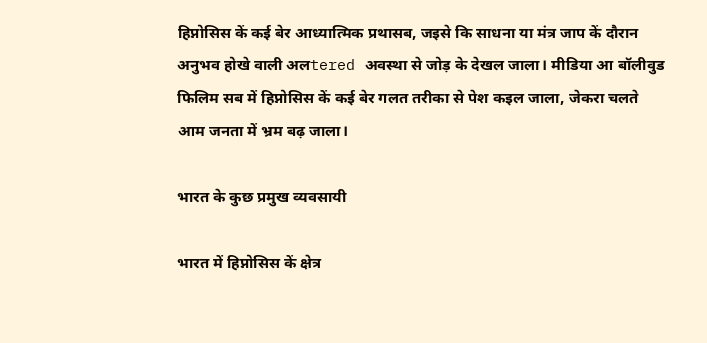हिप्नोसिस कें कई बेर आध्यात्मिक प्रथासब, जइसे कि साधना या मंत्र जाप कें दौरान अनुभव होखे वाली अलtered अवस्था से जोड़ के देखल जाला। मीडिया आ बॉलीवुड फिलिम सब में हिप्नोसिस कें कई बेर गलत तरीका से पेश कइल जाला, जेकरा चलते आम जनता में भ्रम बढ़ जाला।

भारत के कुछ प्रमुख व्यवसायी

भारत में हिप्नोसिस कें क्षेत्र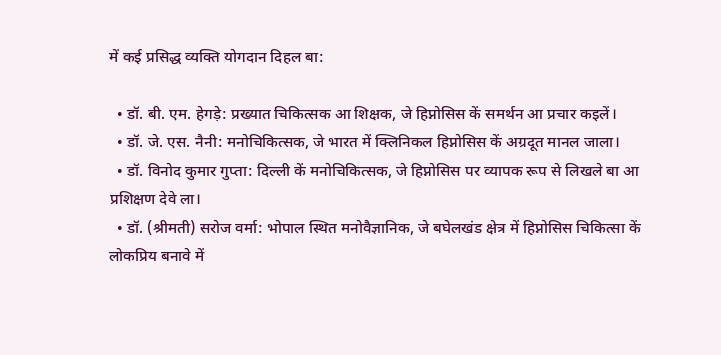में कई प्रसिद्ध व्यक्ति योगदान दिहल बा:

  • डॉ. बी. एम. हेगड़े: प्रख्यात चिकित्सक आ शिक्षक, जे हिप्नोसिस कें समर्थन आ प्रचार कइलें।
  • डॉ. जे. एस. नैनी: मनोचिकित्सक, जे भारत में क्लिनिकल हिप्नोसिस कें अग्रदूत मानल जाला।
  • डॉ. विनोद कुमार गुप्ता: दिल्ली कें मनोचिकित्सक, जे हिप्नोसिस पर व्यापक रूप से लिखले बा आ प्रशिक्षण देवे ला।
  • डॉ. (श्रीमती) सरोज वर्मा: भोपाल स्थित मनोवैज्ञानिक, जे बघेलखंड क्षेत्र में हिप्नोसिस चिकित्सा कें लोकप्रिय बनावे में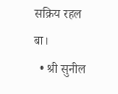सक्रिय रहल बा।
  • श्री सुनील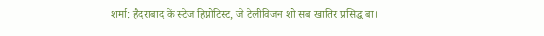शर्मा: हैदराबाद कें स्टेज हिप्नोटिस्ट, जे टेलीविजन शो सब खातिर प्रसिद्ध बा।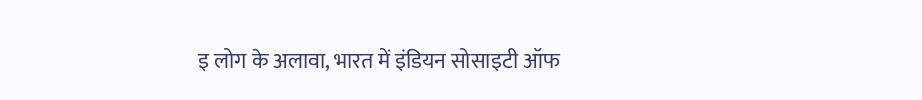इ लोग के अलावा, भारत में इंडियन सोसाइटी ऑफ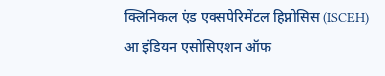क्लिनिकल एंड एक्सपेरिमेंटल हिप्नोसिस (ISCEH) आ इंडियन एसोसिएशन ऑफ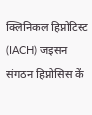क्लिनिकल हिप्नोटिस्ट (IACH) जइसन संगठन हिप्नोसिस कें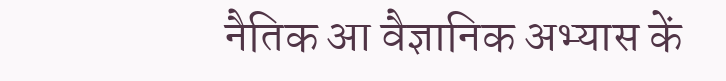नैतिक आ वैज्ञानिक अभ्यास कें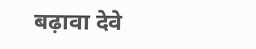बढ़ावा देवे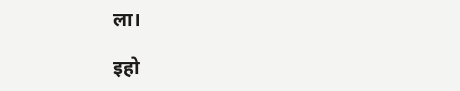ला।

इहो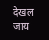देखल जाय